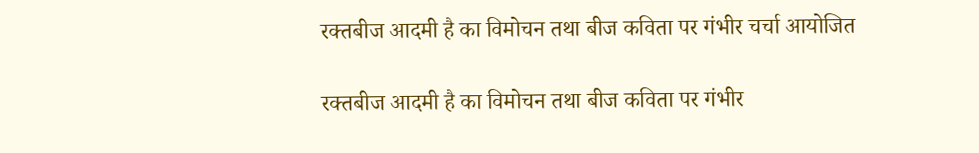रक्तबीज आदमी है का विमोचन तथा बीज कविता पर गंभीर चर्चा आयोजित

रक्तबीज आदमी है का विमोचन तथा बीज कविता पर गंभीर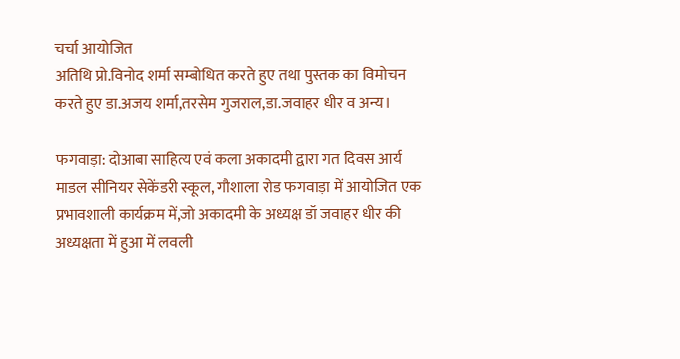चर्चा आयोजित
अतिथि प्रो.विनोद शर्मा सम्बोधित करते हुए तथा पुस्तक का विमोचन करते हुए डा.अजय शर्मा,तरसेम गुजराल,डा.जवाहर धीर व अन्य।

फगवाड़ा: दोआबा साहित्य एवं कला अकादमी द्वारा गत दिवस आर्य माडल सीनियर सेकेंडरी स्कूल, गौशाला रोड फगवाड़ा में आयोजित एक प्रभावशाली कार्यक्रम में,जो अकादमी के अध्यक्ष डॉ जवाहर धीर की अध्यक्षता में हुआ में लवली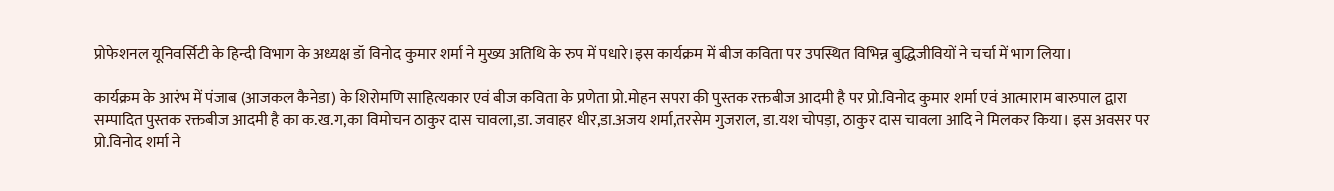प्रोफेशनल यूनिवर्सिटी के हिन्दी विभाग के अध्यक्ष डॉ विनोद कुमार शर्मा ने मुख्य अतिथि के रुप में पधारे।इस कार्यक्रम में बीज कविता पर उपस्थित विभिन्न बुद्धिजीवियों ने चर्चा में भाग लिया।

कार्यक्रम के आरंभ में पंजाब (आजकल कैनेडा) के शिरोमणि साहित्यकार एवं बीज कविता के प्रणेता प्रो.मोहन सपरा की पुस्तक रक्तबीज आदमी है पर प्रो.विनोद कुमार शर्मा एवं आत्माराम बारुपाल द्वारा सम्पादित पुस्तक रक्तबीज आदमी है का क.ख.ग,का विमोचन ठाकुर दास चावला,डा. जवाहर धीर,डा.अजय शर्मा,तरसेम गुजराल, डा.यश चोपड़ा, ठाकुर दास चावला आदि ने मिलकर किया। इस अवसर पर प्रो.विनोद शर्मा ने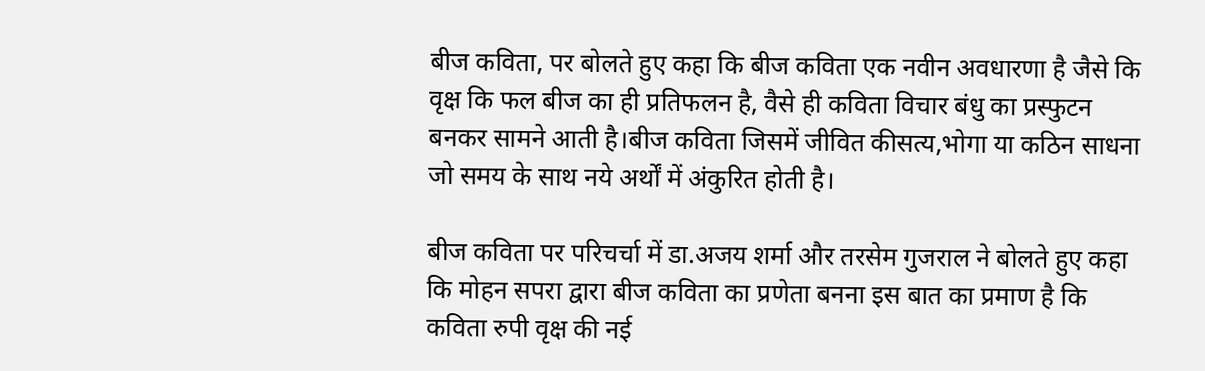बीज कविता, पर बोलते हुए कहा कि बीज कविता एक नवीन अवधारणा है जैसे कि वृक्ष कि फल बीज का ही प्रतिफलन है, वैसे ही कविता विचार बंधु का प्रस्फुटन बनकर सामने आती है।बीज कविता जिसमें जीवित कीसत्य,भोगा या कठिन साधना जो समय के साथ नये अर्थों में अंकुरित होती है।

बीज कविता पर परिचर्चा में डा.अजय शर्मा और तरसेम गुजराल ने बोलते हुए कहा कि मोहन सपरा द्वारा बीज कविता का प्रणेता बनना इस बात का प्रमाण है कि कविता रुपी वृक्ष की नई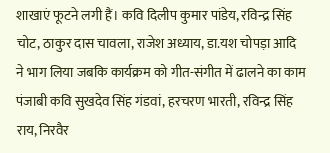शाखाएं फूटने लगी हैं। कवि दिलीप कुमार पांडेय, रविन्द्र सिंह चोट, ठाकुर दास चावला, राजेश अध्याय, डा.यश चोपड़ा आदि ने भाग लिया जबकि कार्यक्रम को गीत-संगीत में ढालने का काम पंजाबी कवि सुखदेव सिंह गंडवां, हरचरण भारती, रविन्द्र सिंह राय, निरवैर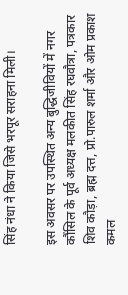सिंह नंधा ने किया जिसे भरपूर सराहना मिली।

इस अवसर पर उपस्थित अन्य बुद्धिजीवियों में नगर कौंसिल के पूर्व अध्यक्ष मलकीत सिंह रघवौत्रा, पत्रकार शिव कौड़ा, ब्रह्म दत्त, प्रो.पारुल शर्मा और ओम प्रकाश कमल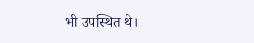भी‌ उपस्थित थे।